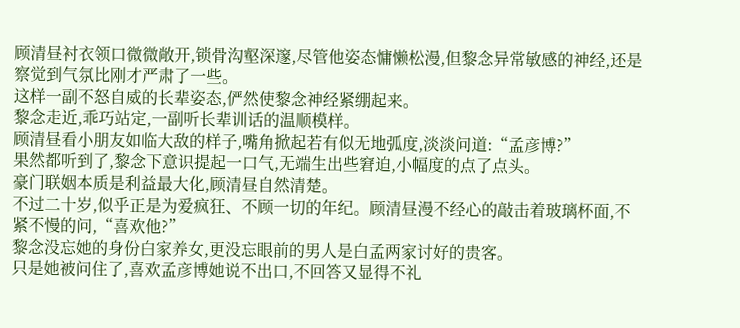顾清昼衬衣领口微微敞开,锁骨沟壑深邃,尽管他姿态慵懒松漫,但黎念异常敏感的神经,还是察觉到气氛比刚才严肃了一些。
这样一副不怒自威的长辈姿态,俨然使黎念神经紧绷起来。
黎念走近,乖巧站定,一副听长辈训话的温顺模样。
顾清昼看小朋友如临大敌的样子,嘴角掀起若有似无地弧度,淡淡问道:“孟彦博?”
果然都听到了,黎念下意识提起一口气,无端生出些窘迫,小幅度的点了点头。
豪门联姻本质是利益最大化,顾清昼自然清楚。
不过二十岁,似乎正是为爱疯狂、不顾一切的年纪。顾清昼漫不经心的敲击着玻璃杯面,不紧不慢的问,“喜欢他?”
黎念没忘她的身份白家养女,更没忘眼前的男人是白孟两家讨好的贵客。
只是她被问住了,喜欢孟彦博她说不出口,不回答又显得不礼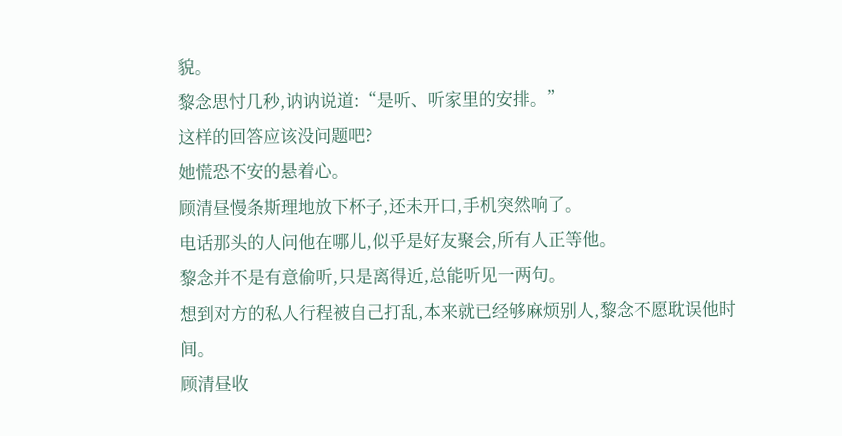貌。
黎念思忖几秒,讷讷说道:“是听、听家里的安排。”
这样的回答应该没问题吧?
她慌恐不安的悬着心。
顾清昼慢条斯理地放下杯子,还未开口,手机突然响了。
电话那头的人问他在哪儿,似乎是好友聚会,所有人正等他。
黎念并不是有意偷听,只是离得近,总能听见一两句。
想到对方的私人行程被自己打乱,本来就已经够麻烦别人,黎念不愿耽误他时间。
顾清昼收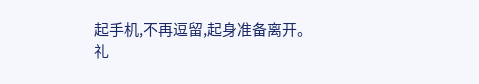起手机,不再逗留,起身准备离开。
礼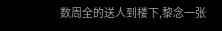数周全的送人到楼下,黎念一张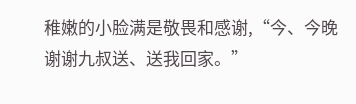稚嫩的小脸满是敬畏和感谢,“今、今晚谢谢九叔送、送我回家。”